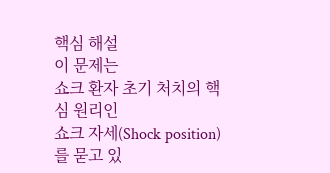핵심 해설
이 문제는
쇼크 환자 초기 처치의 핵심 원리인
쇼크 자세(Shock position)를 묻고 있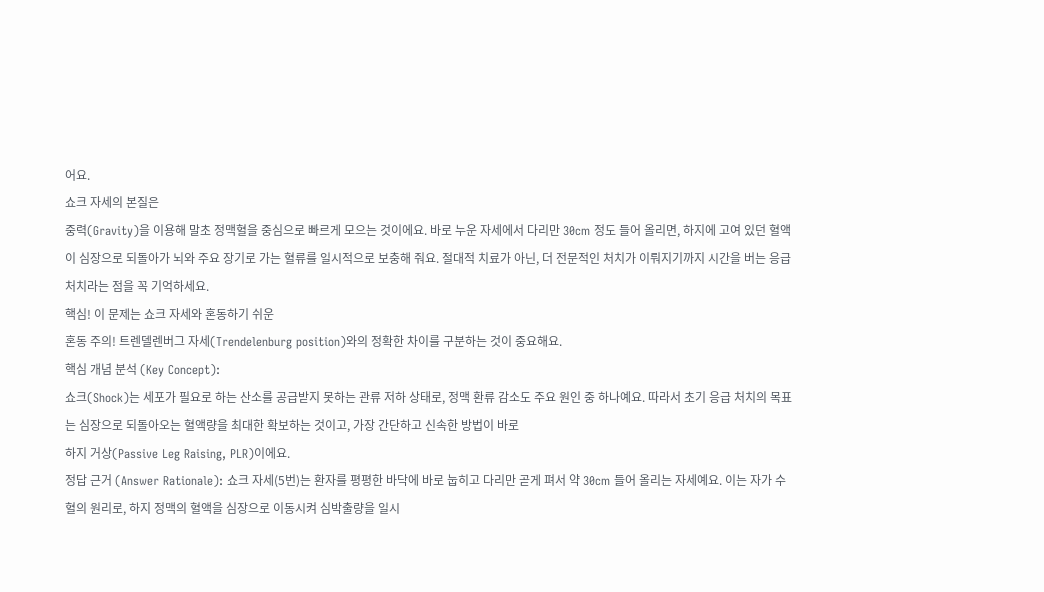어요.
쇼크 자세의 본질은
중력(Gravity)을 이용해 말초 정맥혈을 중심으로 빠르게 모으는 것이에요. 바로 누운 자세에서 다리만 30cm 정도 들어 올리면, 하지에 고여 있던 혈액이 심장으로 되돌아가 뇌와 주요 장기로 가는 혈류를 일시적으로 보충해 줘요. 절대적 치료가 아닌, 더 전문적인 처치가 이뤄지기까지 시간을 버는 응급 처치라는 점을 꼭 기억하세요.
핵심! 이 문제는 쇼크 자세와 혼동하기 쉬운
혼동 주의! 트렌델렌버그 자세(Trendelenburg position)와의 정확한 차이를 구분하는 것이 중요해요.
핵심 개념 분석 (Key Concept):
쇼크(Shock)는 세포가 필요로 하는 산소를 공급받지 못하는 관류 저하 상태로, 정맥 환류 감소도 주요 원인 중 하나예요. 따라서 초기 응급 처치의 목표는 심장으로 되돌아오는 혈액량을 최대한 확보하는 것이고, 가장 간단하고 신속한 방법이 바로
하지 거상(Passive Leg Raising, PLR)이에요.
정답 근거 (Answer Rationale): 쇼크 자세(5번)는 환자를 평평한 바닥에 바로 눕히고 다리만 곧게 펴서 약 30cm 들어 올리는 자세예요. 이는 자가 수혈의 원리로, 하지 정맥의 혈액을 심장으로 이동시켜 심박출량을 일시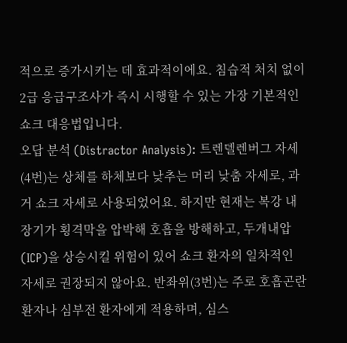적으로 증가시키는 데 효과적이에요. 침습적 처치 없이 2급 응급구조사가 즉시 시행할 수 있는 가장 기본적인 쇼크 대응법입니다.
오답 분석 (Distractor Analysis): 트렌델렌버그 자세(4번)는 상체를 하체보다 낮추는 머리 낮춤 자세로, 과거 쇼크 자세로 사용되었어요. 하지만 현재는 복강 내 장기가 횡격막을 압박해 호흡을 방해하고, 두개내압(ICP)을 상승시킬 위험이 있어 쇼크 환자의 일차적인 자세로 권장되지 않아요. 반좌위(3번)는 주로 호흡곤란 환자나 심부전 환자에게 적용하며, 심스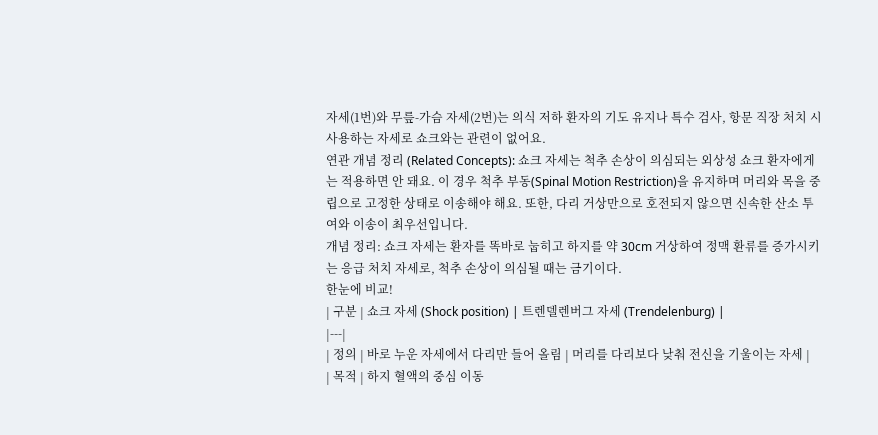자세(1번)와 무릎-가슴 자세(2번)는 의식 저하 환자의 기도 유지나 특수 검사, 항문 직장 처치 시 사용하는 자세로 쇼크와는 관련이 없어요.
연관 개념 정리 (Related Concepts): 쇼크 자세는 척추 손상이 의심되는 외상성 쇼크 환자에게는 적용하면 안 돼요. 이 경우 척추 부동(Spinal Motion Restriction)을 유지하며 머리와 목을 중립으로 고정한 상태로 이송해야 해요. 또한, 다리 거상만으로 호전되지 않으면 신속한 산소 투여와 이송이 최우선입니다.
개념 정리: 쇼크 자세는 환자를 똑바로 눕히고 하지를 약 30cm 거상하여 정맥 환류를 증가시키는 응급 처치 자세로, 척추 손상이 의심될 때는 금기이다.
한눈에 비교!
| 구분 | 쇼크 자세 (Shock position) | 트렌델렌버그 자세 (Trendelenburg) |
|---|
| 정의 | 바로 누운 자세에서 다리만 들어 올림 | 머리를 다리보다 낮춰 전신을 기울이는 자세 |
| 목적 | 하지 혈액의 중심 이동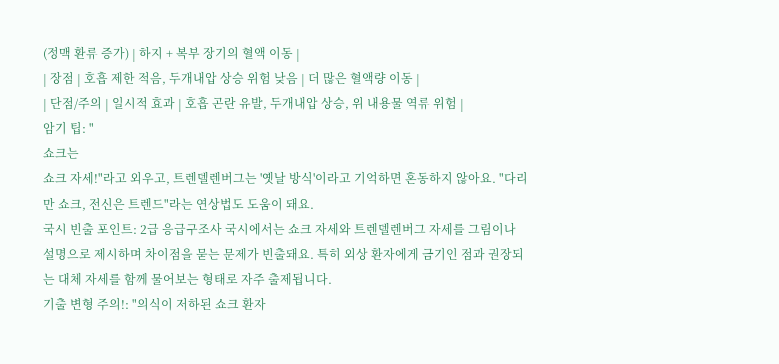(정맥 환류 증가) | 하지 + 복부 장기의 혈액 이동 |
| 장점 | 호흡 제한 적음, 두개내압 상승 위험 낮음 | 더 많은 혈액량 이동 |
| 단점/주의 | 일시적 효과 | 호흡 곤란 유발, 두개내압 상승, 위 내용물 역류 위험 |
암기 팁: "
쇼크는
쇼크 자세!"라고 외우고, 트렌델렌버그는 '옛날 방식'이라고 기억하면 혼동하지 않아요. "다리만 쇼크, 전신은 트렌드"라는 연상법도 도움이 돼요.
국시 빈출 포인트: 2급 응급구조사 국시에서는 쇼크 자세와 트렌델렌버그 자세를 그림이나 설명으로 제시하며 차이점을 묻는 문제가 빈출돼요. 특히 외상 환자에게 금기인 점과 권장되는 대체 자세를 함께 물어보는 형태로 자주 출제됩니다.
기출 변형 주의!: "의식이 저하된 쇼크 환자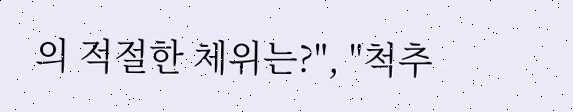의 적절한 체위는?", "척추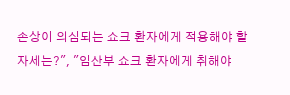손상이 의심되는 쇼크 환자에게 적용해야 할 자세는?", "임산부 쇼크 환자에게 취해야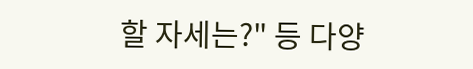할 자세는?" 등 다양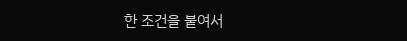한 조건을 붙여서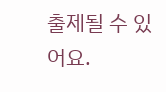출제될 수 있어요.